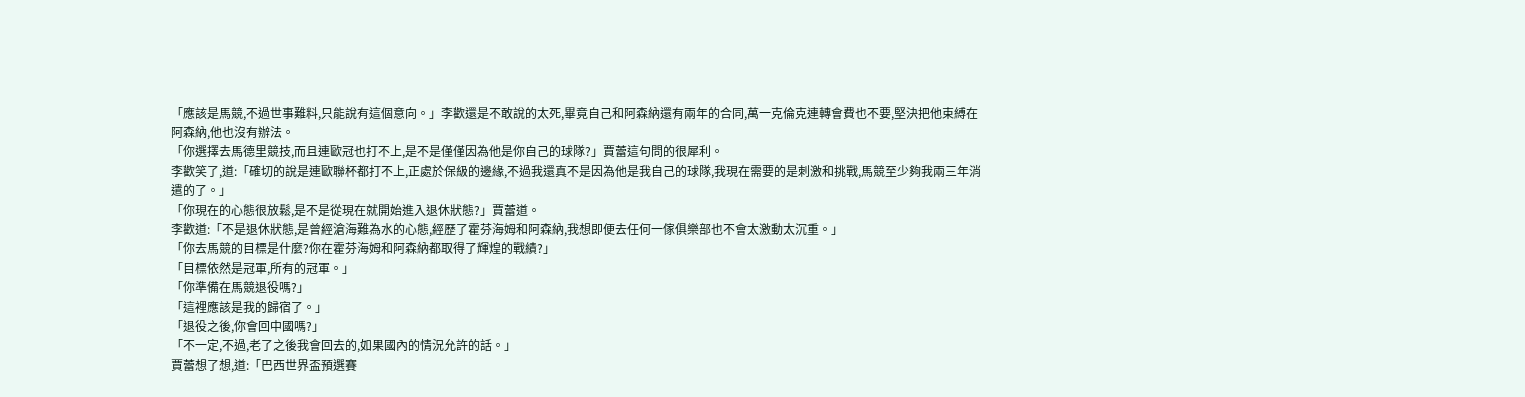「應該是馬競,不過世事難料,只能說有這個意向。」李歡還是不敢說的太死,畢竟自己和阿森納還有兩年的合同,萬一克倫克連轉會費也不要,堅決把他束縛在阿森納,他也沒有辦法。
「你選擇去馬德里競技,而且連歐冠也打不上,是不是僅僅因為他是你自己的球隊?」賈蕾這句問的很犀利。
李歡笑了,道:「確切的說是連歐聯杯都打不上,正處於保級的邊緣,不過我還真不是因為他是我自己的球隊,我現在需要的是刺激和挑戰,馬競至少夠我兩三年消遣的了。」
「你現在的心態很放鬆,是不是從現在就開始進入退休狀態?」賈蕾道。
李歡道:「不是退休狀態,是曾經滄海難為水的心態,經歷了霍芬海姆和阿森納,我想即便去任何一傢俱樂部也不會太激動太沉重。」
「你去馬競的目標是什麼?你在霍芬海姆和阿森納都取得了輝煌的戰績?」
「目標依然是冠軍,所有的冠軍。」
「你準備在馬競退役嗎?」
「這裡應該是我的歸宿了。」
「退役之後,你會回中國嗎?」
「不一定,不過,老了之後我會回去的,如果國內的情況允許的話。」
賈蕾想了想,道:「巴西世界盃預選賽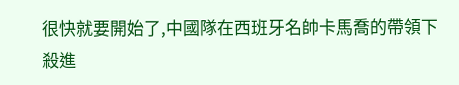很快就要開始了,中國隊在西班牙名帥卡馬喬的帶領下殺進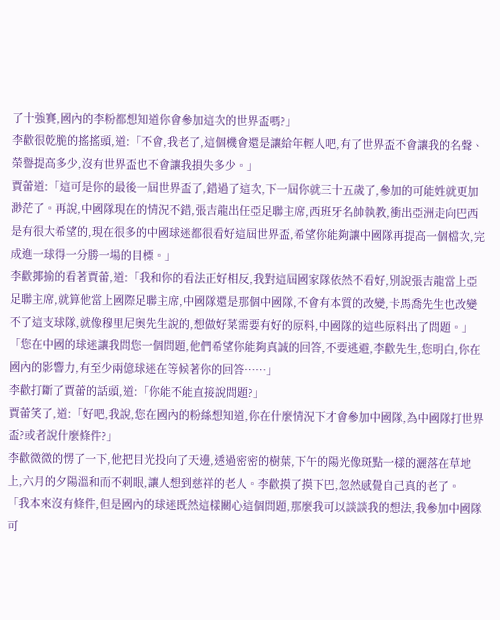了十強賽,國內的李粉都想知道你會參加這次的世界盃嗎?」
李歡很乾脆的搖搖頭,道:「不會,我老了,這個機會還是讓給年輕人吧,有了世界盃不會讓我的名聲、榮譽提高多少,沒有世界盃也不會讓我損失多少。」
賈蕾道:「這可是你的最後一屆世界盃了,錯過了這次,下一屆你就三十五歲了,參加的可能姓就更加渺茫了。再說,中國隊現在的情況不錯,張吉龍出任亞足聯主席,西班牙名帥執教,衝出亞洲走向巴西是有很大希望的,現在很多的中國球迷都很看好這屆世界盃,希望你能夠讓中國隊再提高一個檔次,完成進一球得一分勝一場的目標。」
李歡揶揄的看著賈蕾,道:「我和你的看法正好相反,我對這屆國家隊依然不看好,別說張吉龍當上亞足聯主席,就算他當上國際足聯主席,中國隊還是那個中國隊,不會有本質的改變,卡馬喬先生也改變不了這支球隊,就像穆里尼奧先生說的,想做好菜需要有好的原料,中國隊的這些原料出了問題。」
「您在中國的球迷讓我問您一個問題,他們希望你能夠真誠的回答,不要逃避,李歡先生,您明白,你在國內的影響力,有至少兩億球迷在等候著你的回答……」
李歡打斷了賈蕾的話頭,道:「你能不能直接說問題?」
賈蕾笑了,道:「好吧,我說,您在國內的粉絲想知道,你在什麼情況下才會參加中國隊,為中國隊打世界盃?或者說什麼條件?」
李歡微微的愣了一下,他把目光投向了天邊,透過密密的樹葉,下午的陽光像斑點一樣的灑落在草地上,六月的夕陽溫和而不刺眼,讓人想到慈祥的老人。李歡摸了摸下巴,忽然感覺自己真的老了。
「我本來沒有條件,但是國內的球迷既然這樣關心這個問題,那麼我可以談談我的想法,我參加中國隊可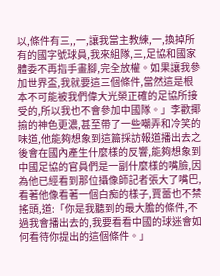以,條件有三,,一,讓我當主教練,一,換掉所有的國字號球員,我來組隊,三,足協和國家體委不再指手畫腳,完全放權。如果讓我參加世界盃,我就要這三個條件,當然這是根本不可能被我們偉大光榮正確的足協所接受的,所以我也不會參加中國隊。」李歡揶揄的神色更濃,甚至帶了一些嘲弄和冷笑的味道,他能夠想象到這篇採訪報道播出去之後會在國內產生什麼樣的反響,能夠想象到中國足協的官員們是一副什麼樣的嘴臉,因為他已經看到那位攝像師記者張大了嘴巴,看著他像看著一個白痴的樣子,賈蕾也不禁搖頭,道:「你是我聽到的最大膽的條件,不過我會播出去的,我要看看中國的球迷會如何看待你提出的這個條件。」